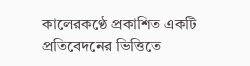কালেরকণ্ঠে প্রকাশিত একটি প্রতিবেদনের ভিত্তিতে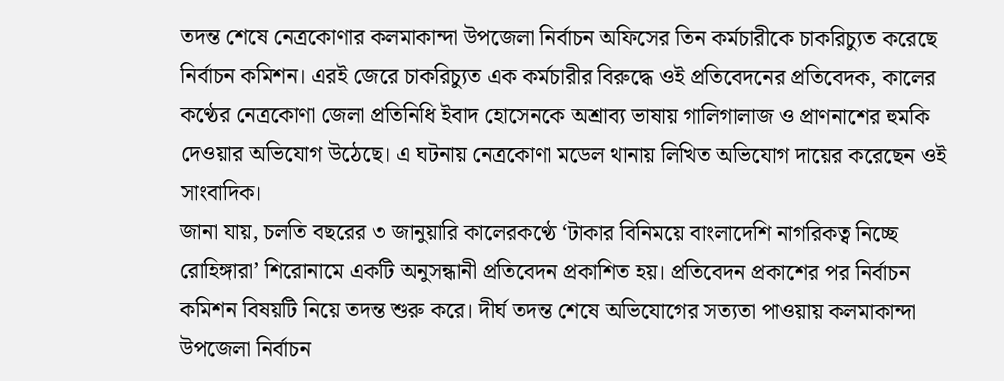তদন্ত শেষে নেত্রকোণার কলমাকান্দা উপজেলা নির্বাচন অফিসের তিন কর্মচারীকে চাকরিচ্যুত করেছে নির্বাচন কমিশন। এরই জেরে চাকরিচ্যুত এক কর্মচারীর বিরুদ্ধে ওই প্রতিবেদনের প্রতিবেদক, কালের কণ্ঠের নেত্রকোণা জেলা প্রতিনিধি ইবাদ হোসেনকে অশ্রাব্য ভাষায় গালিগালাজ ও প্রাণনাশের হুমকি দেওয়ার অভিযোগ উঠেছে। এ ঘটনায় নেত্রকোণা মডেল থানায় লিখিত অভিযোগ দায়ের করেছেন ওই সাংবাদিক।
জানা যায়, চলতি বছরের ৩ জানুয়ারি কালেরকণ্ঠে ‘টাকার বিনিময়ে বাংলাদেশি নাগরিকত্ব নিচ্ছে রোহিঙ্গারা’ শিরোনামে একটি অনুসন্ধানী প্রতিবেদন প্রকাশিত হয়। প্রতিবেদন প্রকাশের পর নির্বাচন কমিশন বিষয়টি নিয়ে তদন্ত শুরু করে। দীর্ঘ তদন্ত শেষে অভিযোগের সত্যতা পাওয়ায় কলমাকান্দা উপজেলা নির্বাচন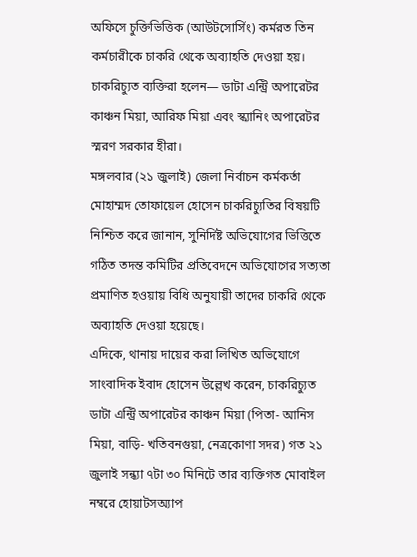অফিসে চুক্তিভিত্তিক (আউটসোর্সিং) কর্মরত তিন কর্মচারীকে চাকরি থেকে অব্যাহতি দেওয়া হয়।
চাকরিচ্যুত ব্যক্তিরা হলেন— ডাটা এন্ট্রি অপারেটর কাঞ্চন মিয়া, আরিফ মিয়া এবং স্ক্যানিং অপারেটর স্মরণ সরকার হীরা।
মঙ্গলবার (২১ জুলাই) জেলা নির্বাচন কর্মকর্তা মোহাম্মদ তোফায়েল হোসেন চাকরিচ্যুতির বিষয়টি নিশ্চিত করে জানান, সুনির্দিষ্ট অভিযোগের ভিত্তিতে গঠিত তদন্ত কমিটির প্রতিবেদনে অভিযোগের সত্যতা প্রমাণিত হওয়ায় বিধি অনুযায়ী তাদের চাকরি থেকে অব্যাহতি দেওয়া হয়েছে।
এদিকে, থানায় দায়ের করা লিখিত অভিযোগে সাংবাদিক ইবাদ হোসেন উল্লেখ করেন, চাকরিচ্যুত ডাটা এন্ট্রি অপারেটর কাঞ্চন মিয়া (পিতা- আনিস মিয়া, বাড়ি- খতিবনগুয়া, নেত্রকোণা সদর) গত ২১ জুলাই সন্ধ্যা ৭টা ৩০ মিনিটে তার ব্যক্তিগত মোবাইল নম্বরে হোয়াটসঅ্যাপ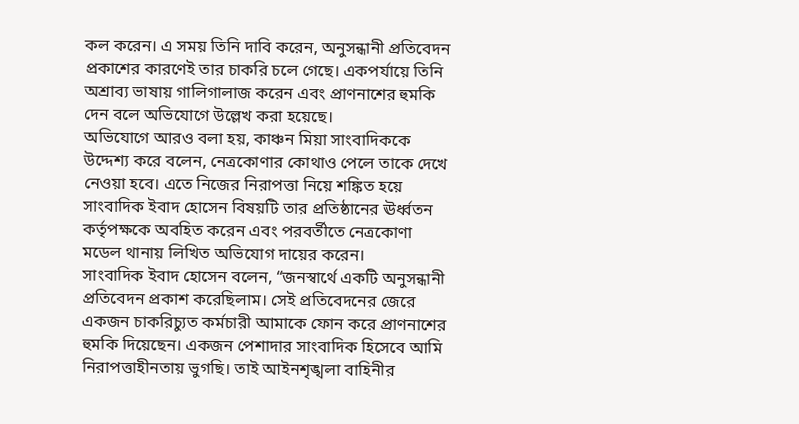কল করেন। এ সময় তিনি দাবি করেন, অনুসন্ধানী প্রতিবেদন প্রকাশের কারণেই তার চাকরি চলে গেছে। একপর্যায়ে তিনি অশ্রাব্য ভাষায় গালিগালাজ করেন এবং প্রাণনাশের হুমকি দেন বলে অভিযোগে উল্লেখ করা হয়েছে।
অভিযোগে আরও বলা হয়, কাঞ্চন মিয়া সাংবাদিককে উদ্দেশ্য করে বলেন, নেত্রকোণার কোথাও পেলে তাকে দেখে নেওয়া হবে। এতে নিজের নিরাপত্তা নিয়ে শঙ্কিত হয়ে সাংবাদিক ইবাদ হোসেন বিষয়টি তার প্রতিষ্ঠানের ঊর্ধ্বতন কর্তৃপক্ষকে অবহিত করেন এবং পরবর্তীতে নেত্রকোণা মডেল থানায় লিখিত অভিযোগ দায়ের করেন।
সাংবাদিক ইবাদ হোসেন বলেন, “জনস্বার্থে একটি অনুসন্ধানী প্রতিবেদন প্রকাশ করেছিলাম। সেই প্রতিবেদনের জেরে একজন চাকরিচ্যুত কর্মচারী আমাকে ফোন করে প্রাণনাশের হুমকি দিয়েছেন। একজন পেশাদার সাংবাদিক হিসেবে আমি নিরাপত্তাহীনতায় ভুগছি। তাই আইনশৃঙ্খলা বাহিনীর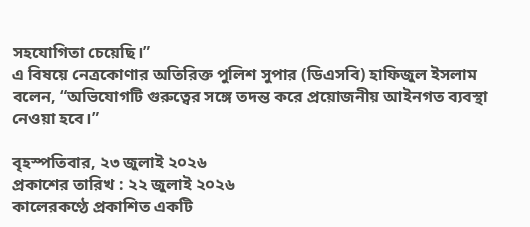সহযোগিতা চেয়েছি।”
এ বিষয়ে নেত্রকোণার অতিরিক্ত পুলিশ সুপার (ডিএসবি) হাফিজুল ইসলাম বলেন, “অভিযোগটি গুরুত্বের সঙ্গে তদন্ত করে প্রয়োজনীয় আইনগত ব্যবস্থা নেওয়া হবে।”

বৃহস্পতিবার, ২৩ জুলাই ২০২৬
প্রকাশের তারিখ : ২২ জুলাই ২০২৬
কালেরকণ্ঠে প্রকাশিত একটি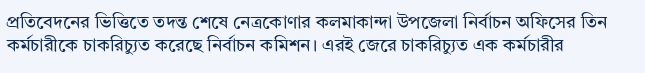প্রতিবেদনের ভিত্তিতে তদন্ত শেষে নেত্রকোণার কলমাকান্দা উপজেলা নির্বাচন অফিসের তিন কর্মচারীকে চাকরিচ্যুত করেছে নির্বাচন কমিশন। এরই জেরে চাকরিচ্যুত এক কর্মচারীর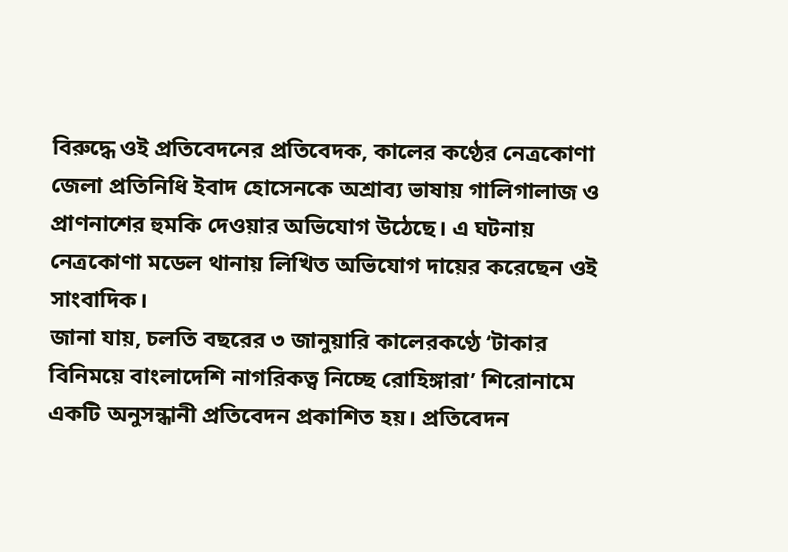বিরুদ্ধে ওই প্রতিবেদনের প্রতিবেদক, কালের কণ্ঠের নেত্রকোণা জেলা প্রতিনিধি ইবাদ হোসেনকে অশ্রাব্য ভাষায় গালিগালাজ ও প্রাণনাশের হুমকি দেওয়ার অভিযোগ উঠেছে। এ ঘটনায় নেত্রকোণা মডেল থানায় লিখিত অভিযোগ দায়ের করেছেন ওই সাংবাদিক।
জানা যায়, চলতি বছরের ৩ জানুয়ারি কালেরকণ্ঠে ‘টাকার বিনিময়ে বাংলাদেশি নাগরিকত্ব নিচ্ছে রোহিঙ্গারা’ শিরোনামে একটি অনুসন্ধানী প্রতিবেদন প্রকাশিত হয়। প্রতিবেদন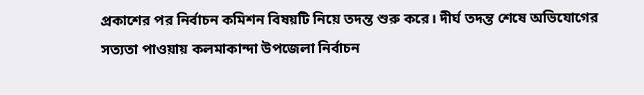প্রকাশের পর নির্বাচন কমিশন বিষয়টি নিয়ে তদন্ত শুরু করে। দীর্ঘ তদন্ত শেষে অভিযোগের সত্যতা পাওয়ায় কলমাকান্দা উপজেলা নির্বাচন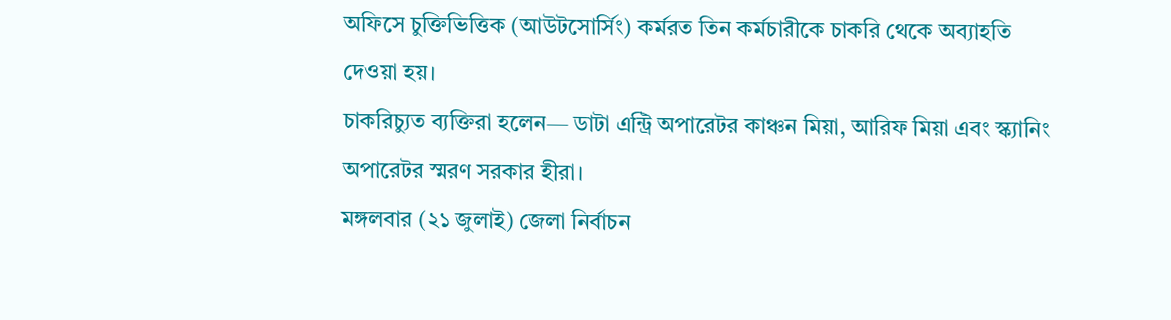অফিসে চুক্তিভিত্তিক (আউটসোর্সিং) কর্মরত তিন কর্মচারীকে চাকরি থেকে অব্যাহতি দেওয়া হয়।
চাকরিচ্যুত ব্যক্তিরা হলেন— ডাটা এন্ট্রি অপারেটর কাঞ্চন মিয়া, আরিফ মিয়া এবং স্ক্যানিং অপারেটর স্মরণ সরকার হীরা।
মঙ্গলবার (২১ জুলাই) জেলা নির্বাচন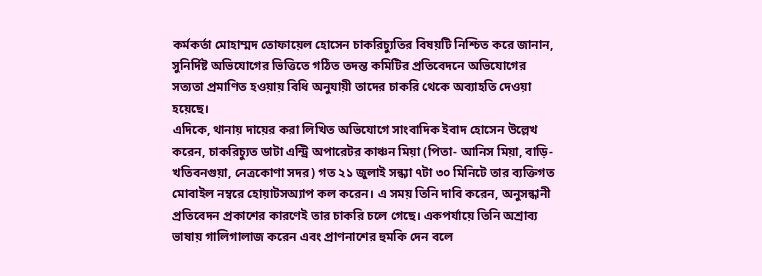কর্মকর্তা মোহাম্মদ তোফায়েল হোসেন চাকরিচ্যুতির বিষয়টি নিশ্চিত করে জানান, সুনির্দিষ্ট অভিযোগের ভিত্তিতে গঠিত তদন্ত কমিটির প্রতিবেদনে অভিযোগের সত্যতা প্রমাণিত হওয়ায় বিধি অনুযায়ী তাদের চাকরি থেকে অব্যাহতি দেওয়া হয়েছে।
এদিকে, থানায় দায়ের করা লিখিত অভিযোগে সাংবাদিক ইবাদ হোসেন উল্লেখ করেন, চাকরিচ্যুত ডাটা এন্ট্রি অপারেটর কাঞ্চন মিয়া (পিতা- আনিস মিয়া, বাড়ি- খতিবনগুয়া, নেত্রকোণা সদর) গত ২১ জুলাই সন্ধ্যা ৭টা ৩০ মিনিটে তার ব্যক্তিগত মোবাইল নম্বরে হোয়াটসঅ্যাপ কল করেন। এ সময় তিনি দাবি করেন, অনুসন্ধানী প্রতিবেদন প্রকাশের কারণেই তার চাকরি চলে গেছে। একপর্যায়ে তিনি অশ্রাব্য ভাষায় গালিগালাজ করেন এবং প্রাণনাশের হুমকি দেন বলে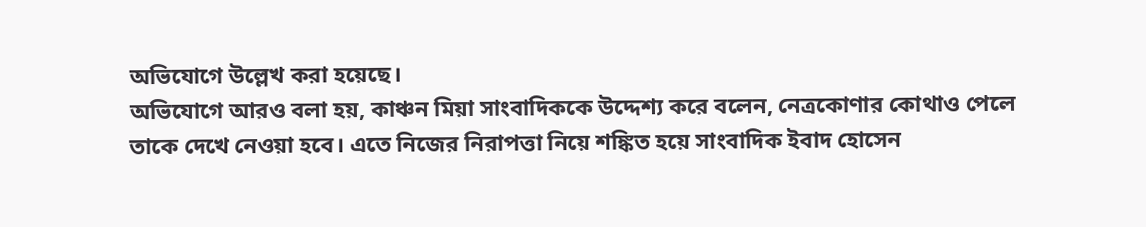অভিযোগে উল্লেখ করা হয়েছে।
অভিযোগে আরও বলা হয়, কাঞ্চন মিয়া সাংবাদিককে উদ্দেশ্য করে বলেন, নেত্রকোণার কোথাও পেলে তাকে দেখে নেওয়া হবে। এতে নিজের নিরাপত্তা নিয়ে শঙ্কিত হয়ে সাংবাদিক ইবাদ হোসেন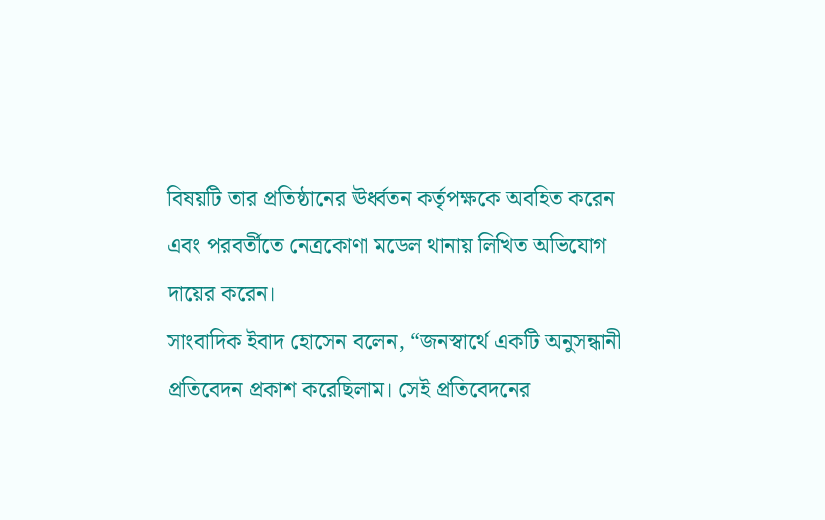বিষয়টি তার প্রতিষ্ঠানের ঊর্ধ্বতন কর্তৃপক্ষকে অবহিত করেন এবং পরবর্তীতে নেত্রকোণা মডেল থানায় লিখিত অভিযোগ দায়ের করেন।
সাংবাদিক ইবাদ হোসেন বলেন, “জনস্বার্থে একটি অনুসন্ধানী প্রতিবেদন প্রকাশ করেছিলাম। সেই প্রতিবেদনের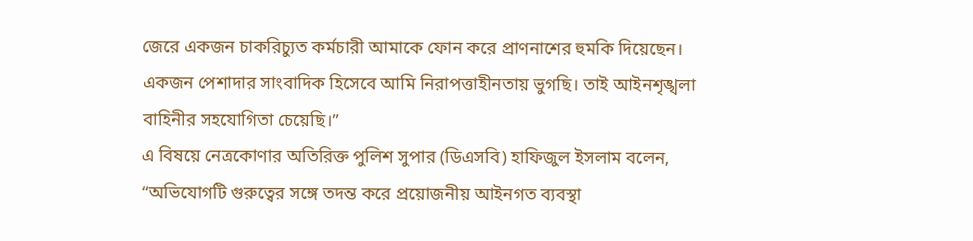জেরে একজন চাকরিচ্যুত কর্মচারী আমাকে ফোন করে প্রাণনাশের হুমকি দিয়েছেন। একজন পেশাদার সাংবাদিক হিসেবে আমি নিরাপত্তাহীনতায় ভুগছি। তাই আইনশৃঙ্খলা বাহিনীর সহযোগিতা চেয়েছি।”
এ বিষয়ে নেত্রকোণার অতিরিক্ত পুলিশ সুপার (ডিএসবি) হাফিজুল ইসলাম বলেন, “অভিযোগটি গুরুত্বের সঙ্গে তদন্ত করে প্রয়োজনীয় আইনগত ব্যবস্থা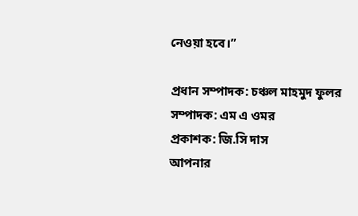নেওয়া হবে।”

প্রধান সম্পাদক: চঞ্চল মাহমুদ ফুলর
সম্পাদক: এম এ ওমর
প্রকাশক: জি.সি দাস
আপনার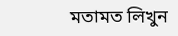মতামত লিখুন